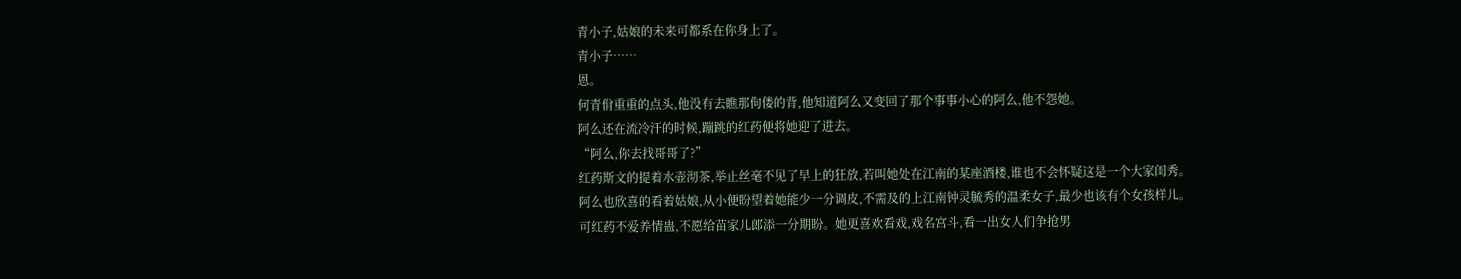青小子,姑娘的未来可都系在你身上了。
青小子……
恩。
何青佾重重的点头,他没有去瞧那佝偻的背,他知道阿么又变回了那个事事小心的阿么,他不怨她。
阿么还在流冷汗的时候,蹦跳的红药便将她迎了进去。
“阿么,你去找哥哥了?”
红药斯文的提着水壶沏茶,举止丝毫不见了早上的狂放,若叫她处在江南的某座酒楼,谁也不会怀疑这是一个大家闺秀。
阿么也欣喜的看着姑娘,从小便盼望着她能少一分调皮,不需及的上江南钟灵毓秀的温柔女子,最少也该有个女孩样儿。
可红药不爱养情蛊,不愿给苗家儿郎添一分期盼。她更喜欢看戏,戏名宫斗,看一出女人们争抢男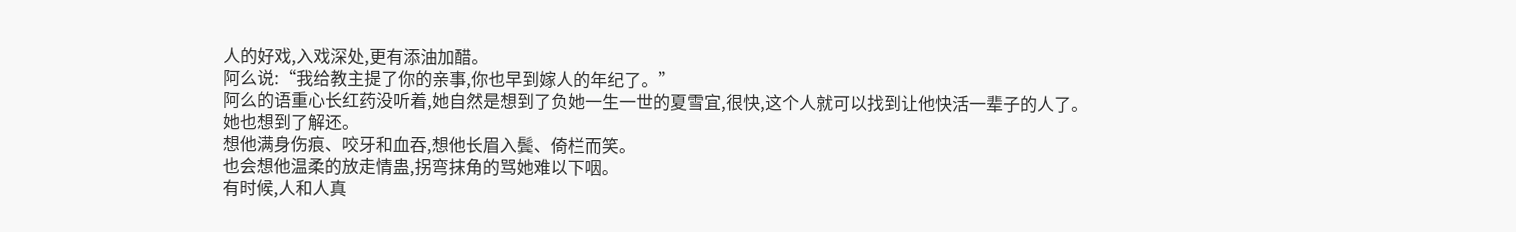人的好戏,入戏深处,更有添油加醋。
阿么说:“我给教主提了你的亲事,你也早到嫁人的年纪了。”
阿么的语重心长红药没听着,她自然是想到了负她一生一世的夏雪宜,很快,这个人就可以找到让他快活一辈子的人了。
她也想到了解还。
想他满身伤痕、咬牙和血吞,想他长眉入鬓、倚栏而笑。
也会想他温柔的放走情蛊,拐弯抹角的骂她难以下咽。
有时候,人和人真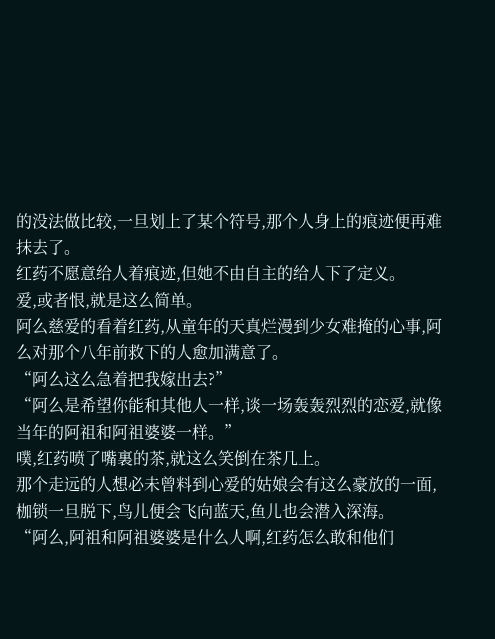的没法做比较,一旦划上了某个符号,那个人身上的痕迹便再难抹去了。
红药不愿意给人着痕迹,但她不由自主的给人下了定义。
爱,或者恨,就是这么简单。
阿么慈爱的看着红药,从童年的天真烂漫到少女难掩的心事,阿么对那个八年前救下的人愈加满意了。
“阿么这么急着把我嫁出去?”
“阿么是希望你能和其他人一样,谈一场轰轰烈烈的恋爱,就像当年的阿祖和阿祖婆婆一样。”
噗,红药喷了嘴裏的茶,就这么笑倒在茶几上。
那个走远的人想必未曾料到心爱的姑娘会有这么豪放的一面,枷锁一旦脱下,鸟儿便会飞向蓝天,鱼儿也会潜入深海。
“阿么,阿祖和阿祖婆婆是什么人啊,红药怎么敢和他们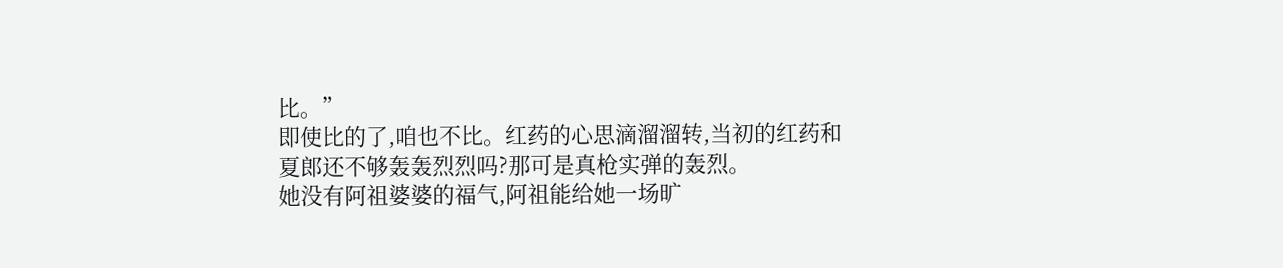比。”
即使比的了,咱也不比。红药的心思滴溜溜转,当初的红药和夏郎还不够轰轰烈烈吗?那可是真枪实弹的轰烈。
她没有阿祖婆婆的福气,阿祖能给她一场旷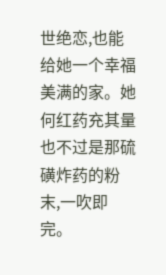世绝恋,也能给她一个幸福美满的家。她何红药充其量也不过是那硫磺炸药的粉末,一吹即完。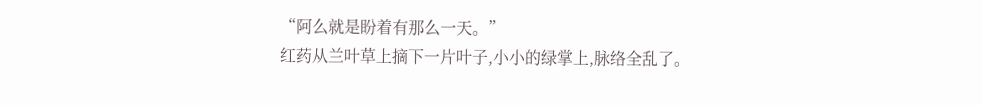“阿么就是盼着有那么一天。”
红药从兰叶草上摘下一片叶子,小小的绿掌上,脉络全乱了。